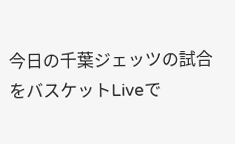今日の千葉ジェッツの試合をバスケットLiveで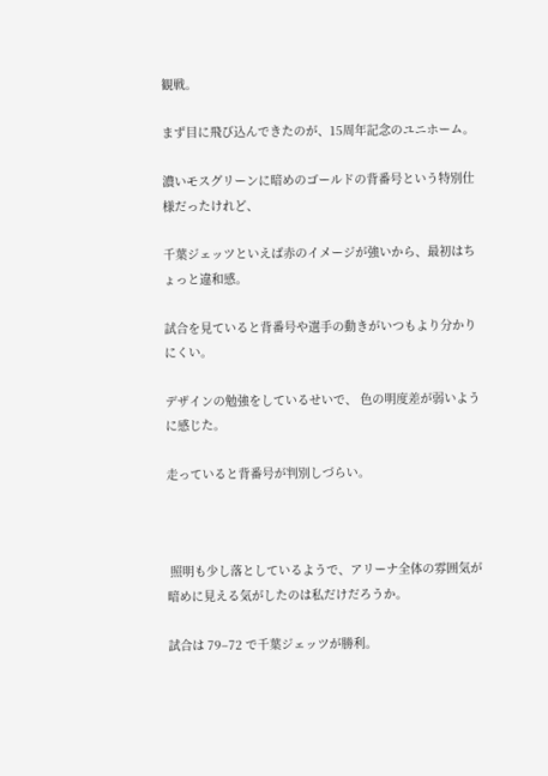観戦。

まず目に飛び込んできたのが、15周年記念のユニホーム。

濃いモスグリーンに暗めのゴールドの背番号という特別仕様だったけれど、

千葉ジェッツといえば赤のイメージが強いから、最初はちょっと違和感。

試合を見ていると背番号や選手の動きがいつもより分かりにくい。

デザインの勉強をしているせいで、 色の明度差が弱いように感じた。

走っていると背番号が判別しづらい。



 照明も少し落としているようで、アリーナ全体の雰囲気が暗めに見える気がしたのは私だけだろうか。

試合は 79–72 で千葉ジェッツが勝利。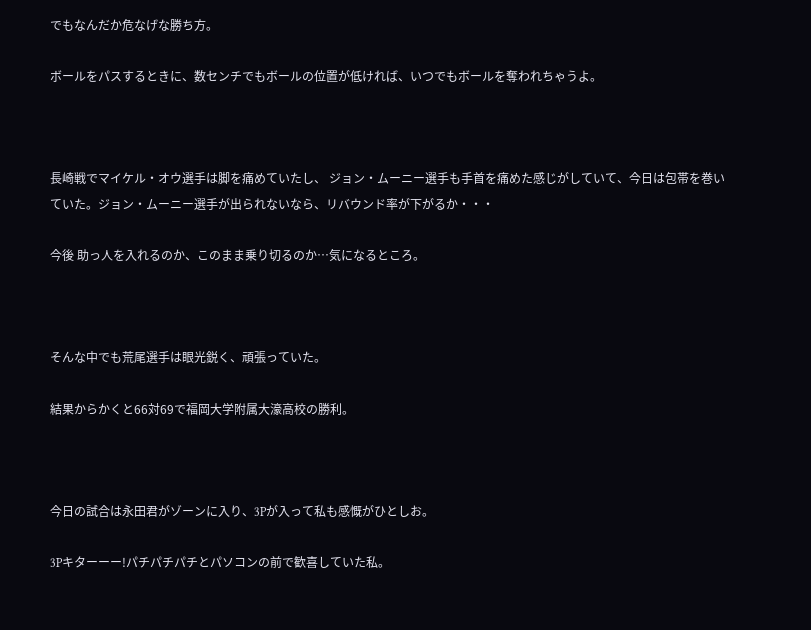でもなんだか危なげな勝ち方。

ボールをパスするときに、数センチでもボールの位置が低ければ、いつでもボールを奪われちゃうよ。



長崎戦でマイケル・オウ選手は脚を痛めていたし、 ジョン・ムーニー選手も手首を痛めた感じがしていて、今日は包帯を巻いていた。ジョン・ムーニー選手が出られないなら、リバウンド率が下がるか・・・

今後 助っ人を入れるのか、このまま乗り切るのか…気になるところ。



そんな中でも荒尾選手は眼光鋭く、頑張っていた。

結果からかくと66対69で福岡大学附属大濠高校の勝利。



今日の試合は永田君がゾーンに入り、3Pが入って私も感慨がひとしお。

3Pキターーー!パチパチパチとパソコンの前で歓喜していた私。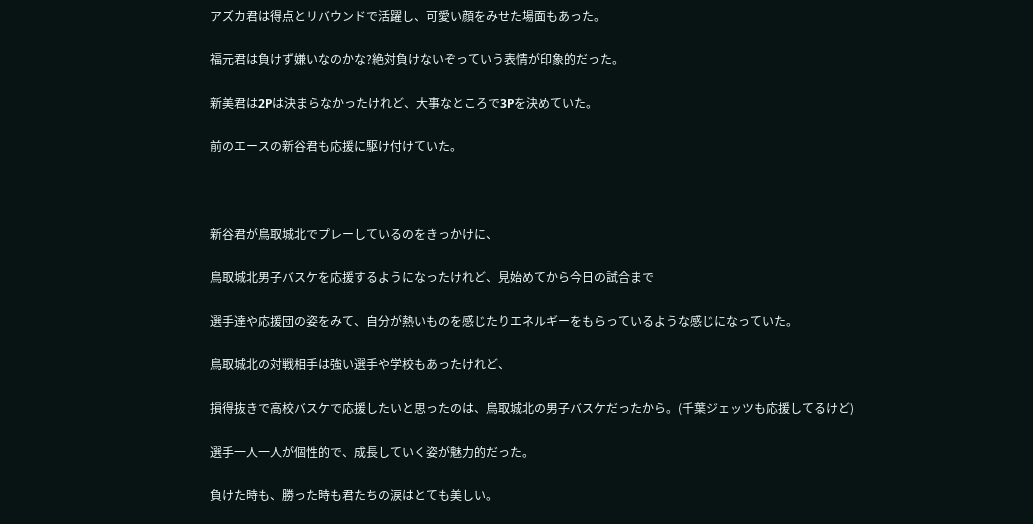アズカ君は得点とリバウンドで活躍し、可愛い顔をみせた場面もあった。

福元君は負けず嫌いなのかな?絶対負けないぞっていう表情が印象的だった。

新美君は2Pは決まらなかったけれど、大事なところで3Pを決めていた。

前のエースの新谷君も応援に駆け付けていた。



新谷君が鳥取城北でプレーしているのをきっかけに、

鳥取城北男子バスケを応援するようになったけれど、見始めてから今日の試合まで

選手達や応援団の姿をみて、自分が熱いものを感じたりエネルギーをもらっているような感じになっていた。

鳥取城北の対戦相手は強い選手や学校もあったけれど、

損得抜きで高校バスケで応援したいと思ったのは、鳥取城北の男子バスケだったから。(千葉ジェッツも応援してるけど)

選手一人一人が個性的で、成長していく姿が魅力的だった。

負けた時も、勝った時も君たちの涙はとても美しい。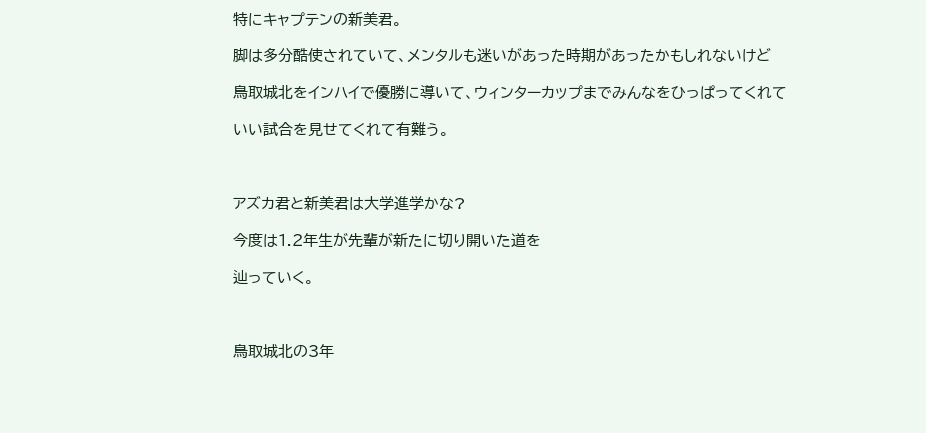特にキャプテンの新美君。

脚は多分酷使されていて、メンタルも迷いがあった時期があったかもしれないけど

鳥取城北をインハイで優勝に導いて、ウィンターカップまでみんなをひっぱってくれて

いい試合を見せてくれて有難う。



アズカ君と新美君は大学進学かな?

今度は1.2年生が先輩が新たに切り開いた道を

辿っていく。



鳥取城北の3年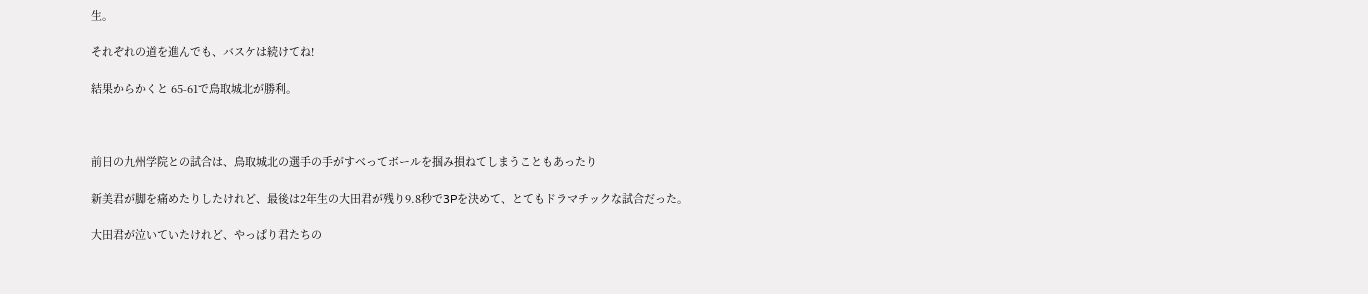生。

それぞれの道を進んでも、バスケは続けてね!

結果からかくと 65-61で鳥取城北が勝利。



前日の九州学院との試合は、鳥取城北の選手の手がすべってボールを掴み損ねてしまうこともあったり

新美君が脚を痛めたりしたけれど、最後は2年生の大田君が残り9.8秒で3Pを決めて、とてもドラマチックな試合だった。

大田君が泣いていたけれど、やっぱり君たちの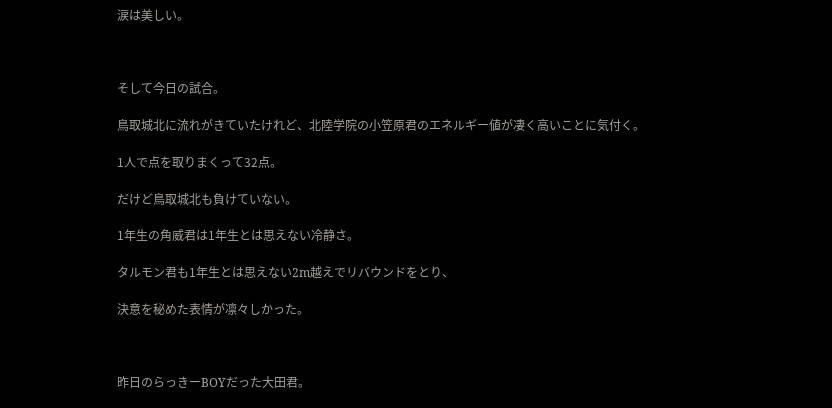涙は美しい。



そして今日の試合。

鳥取城北に流れがきていたけれど、北陸学院の小笠原君のエネルギー値が凄く高いことに気付く。

1人で点を取りまくって32点。

だけど鳥取城北も負けていない。

1年生の角威君は1年生とは思えない冷静さ。

タルモン君も1年生とは思えない2m越えでリバウンドをとり、

決意を秘めた表情が凛々しかった。



昨日のらっきーBOYだった大田君。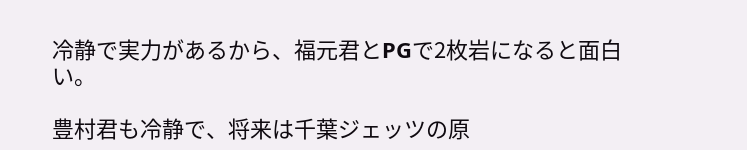冷静で実力があるから、福元君とPGで2枚岩になると面白い。

豊村君も冷静で、将来は千葉ジェッツの原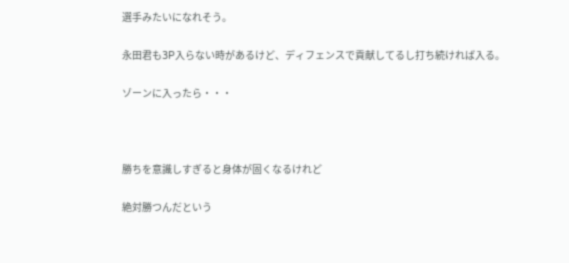選手みたいになれそう。

永田君も3P入らない時があるけど、ディフェンスで貢献してるし打ち続ければ入る。

ゾーンに入ったら・・・



勝ちを意識しすぎると身体が固くなるけれど

絶対勝つんだという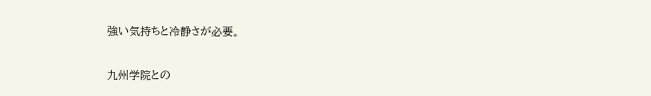強い気持ちと冷静さが必要。

九州学院との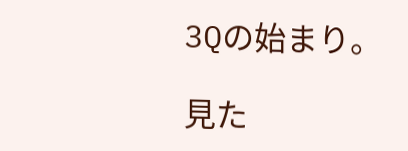3Qの始まり。

見た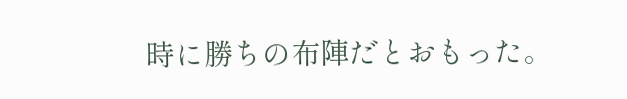時に勝ちの布陣だとおもった。